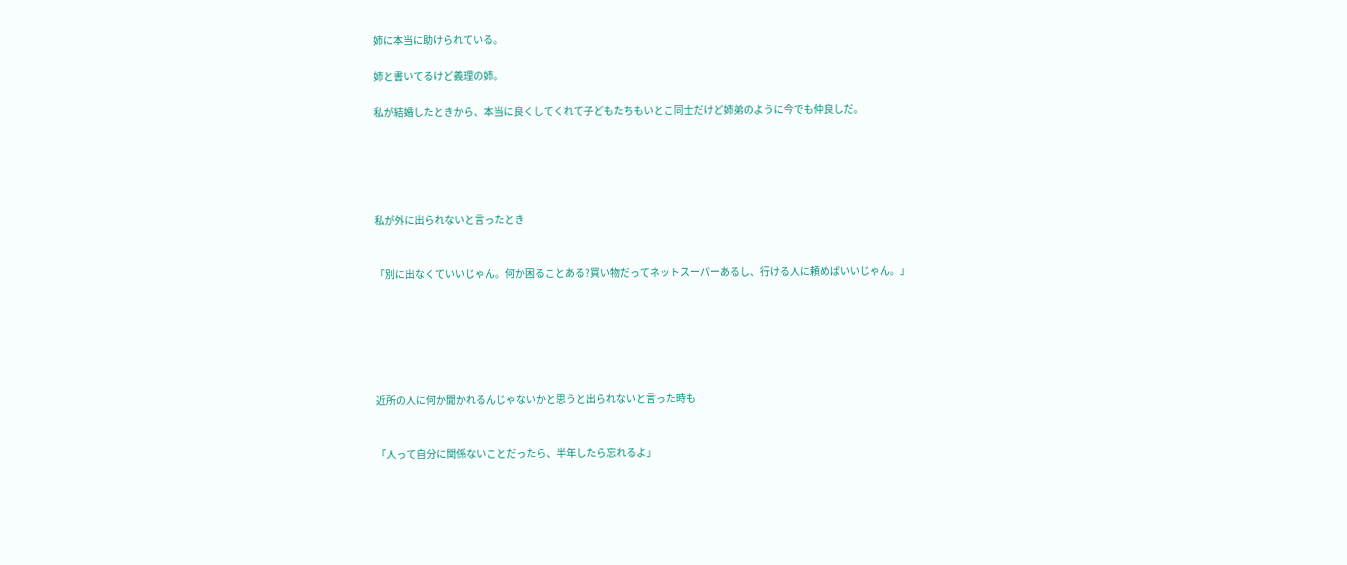姉に本当に助けられている。

姉と書いてるけど義理の姉。

私が結婚したときから、本当に良くしてくれて子どもたちもいとこ同士だけど姉弟のように今でも仲良しだ。





私が外に出られないと言ったとき


「別に出なくていいじゃん。何か困ることある?買い物だってネットスーパーあるし、行ける人に頼めばいいじゃん。」






近所の人に何か聞かれるんじゃないかと思うと出られないと言った時も


「人って自分に関係ないことだったら、半年したら忘れるよ」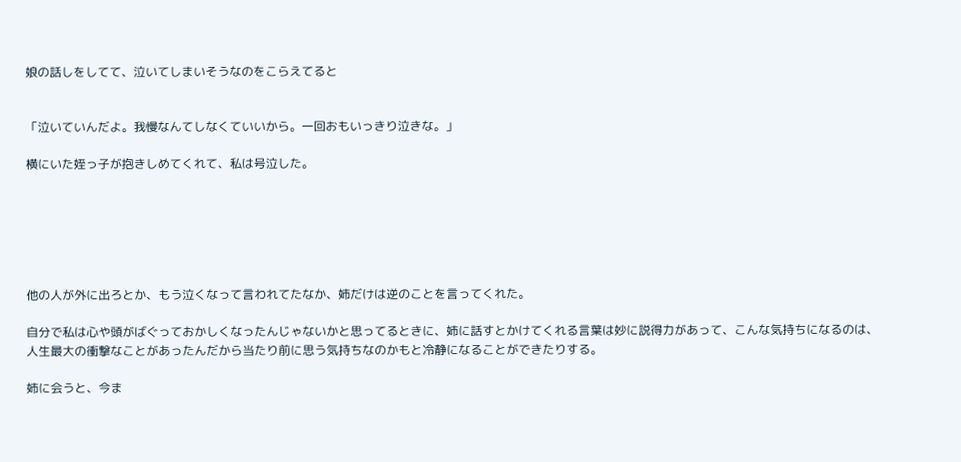娘の話しをしてて、泣いてしまいそうなのをこらえてると


「泣いていんだよ。我慢なんてしなくていいから。一回おもいっきり泣きな。」

横にいた姪っ子が抱きしめてくれて、私は号泣した。






他の人が外に出ろとか、もう泣くなって言われてたなか、姉だけは逆のことを言ってくれた。

自分で私は心や頭がばぐっておかしくなったんじゃないかと思ってるときに、姉に話すとかけてくれる言葉は妙に説得力があって、こんな気持ちになるのは、人生最大の衝撃なことがあったんだから当たり前に思う気持ちなのかもと冷静になることができたりする。

姉に会うと、今ま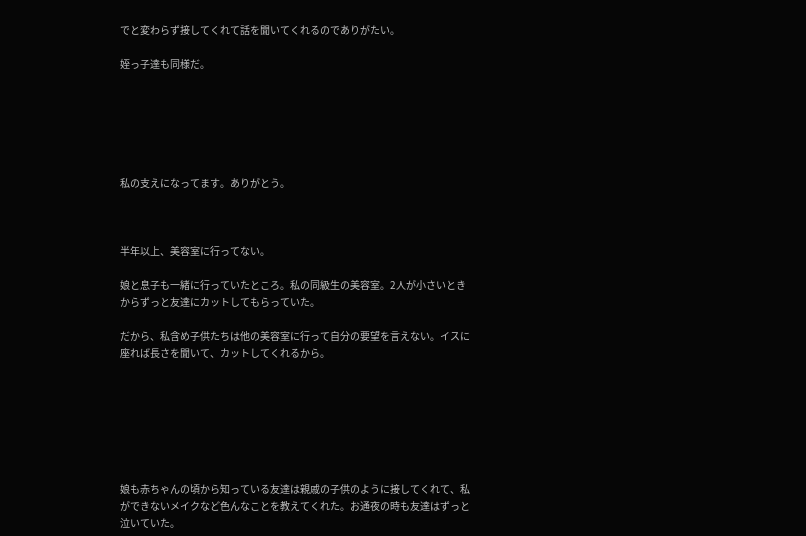でと変わらず接してくれて話を聞いてくれるのでありがたい。

姪っ子達も同様だ。






私の支えになってます。ありがとう。



半年以上、美容室に行ってない。

娘と息子も一緒に行っていたところ。私の同級生の美容室。2人が小さいときからずっと友達にカットしてもらっていた。

だから、私含め子供たちは他の美容室に行って自分の要望を言えない。イスに座れば長さを聞いて、カットしてくれるから。







娘も赤ちゃんの頃から知っている友達は親戚の子供のように接してくれて、私ができないメイクなど色んなことを教えてくれた。お通夜の時も友達はずっと泣いていた。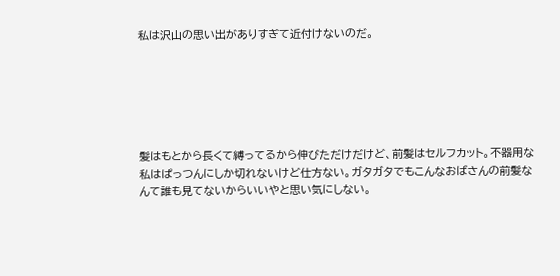私は沢山の思い出がありすぎて近付けないのだ。






髪はもとから長くて縛ってるから伸びただけだけど、前髪はセルフカット。不器用な私はぱっつんにしか切れないけど仕方ない。ガタガタでもこんなおばさんの前髪なんて誰も見てないからいいやと思い気にしない。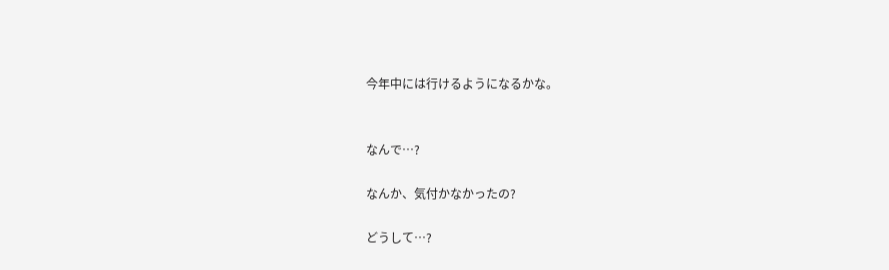今年中には行けるようになるかな。


なんで…?

なんか、気付かなかったの?

どうして…?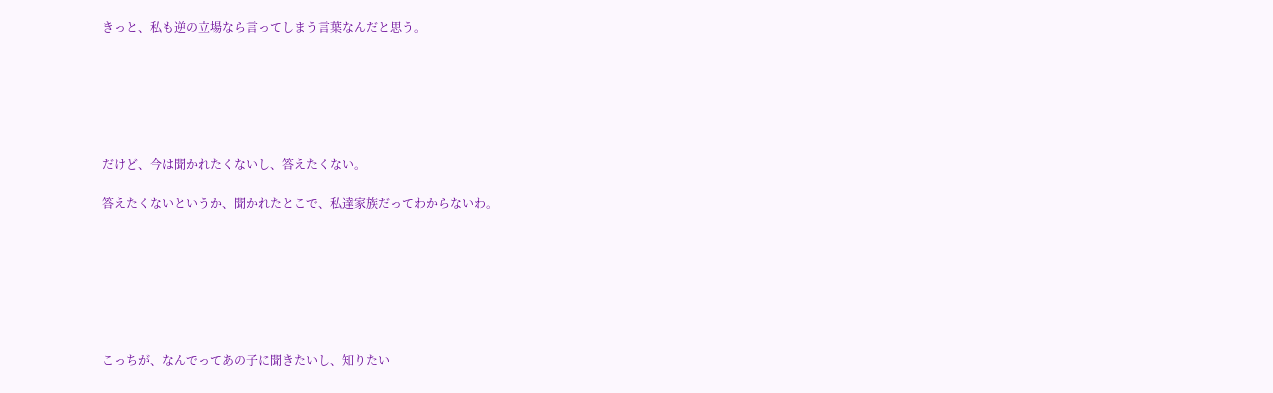きっと、私も逆の立場なら言ってしまう言葉なんだと思う。






だけど、今は聞かれたくないし、答えたくない。

答えたくないというか、聞かれたとこで、私達家族だってわからないわ。







こっちが、なんでってあの子に聞きたいし、知りたい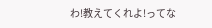わ!教えてくれよ!ってな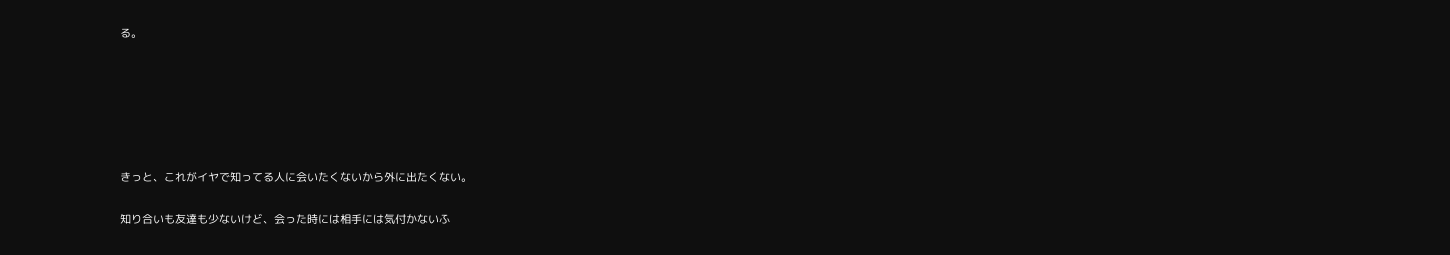る。






きっと、これがイヤで知ってる人に会いたくないから外に出たくない。

知り合いも友達も少ないけど、会った時には相手には気付かないふ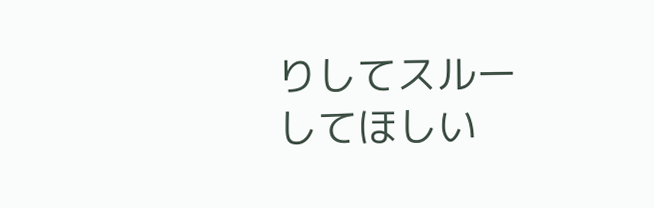りしてスルーしてほしい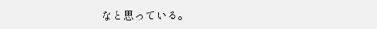なと思っている。